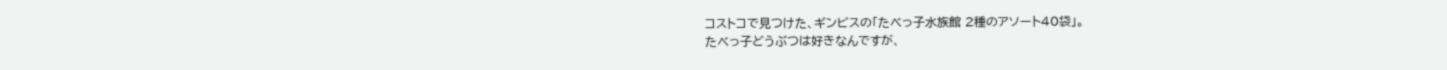コストコで見つけた、ギンビスの「たべっ子水族館 2種のアソート40袋」。
たべっ子どうぶつは好きなんですが、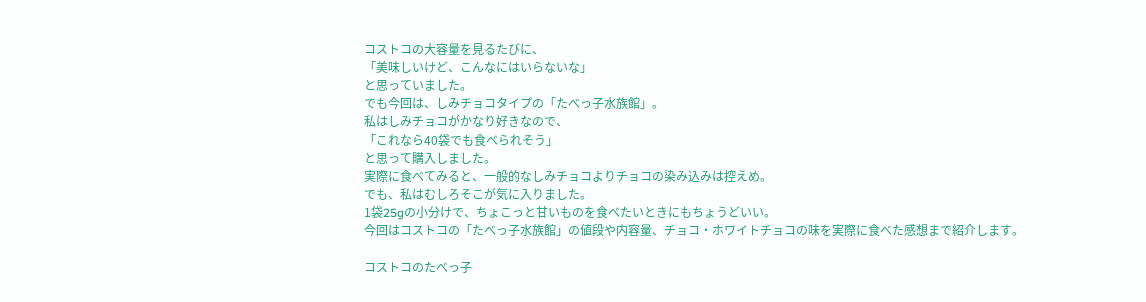コストコの大容量を見るたびに、
「美味しいけど、こんなにはいらないな」
と思っていました。
でも今回は、しみチョコタイプの「たべっ子水族館」。
私はしみチョコがかなり好きなので、
「これなら40袋でも食べられそう」
と思って購入しました。
実際に食べてみると、一般的なしみチョコよりチョコの染み込みは控えめ。
でも、私はむしろそこが気に入りました。
1袋25gの小分けで、ちょこっと甘いものを食べたいときにもちょうどいい。
今回はコストコの「たべっ子水族館」の値段や内容量、チョコ・ホワイトチョコの味を実際に食べた感想まで紹介します。

コストコのたべっ子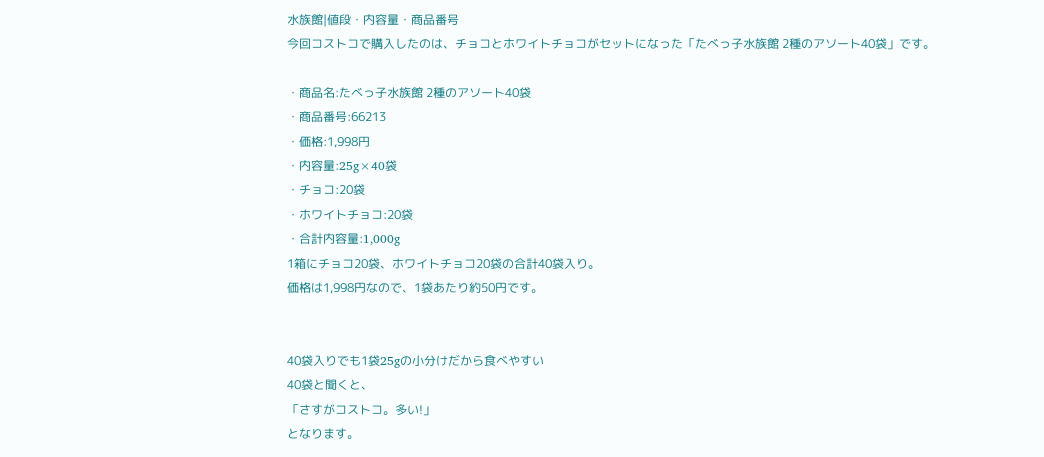水族館|値段・内容量・商品番号
今回コストコで購入したのは、チョコとホワイトチョコがセットになった「たべっ子水族館 2種のアソート40袋」です。

・商品名:たべっ子水族館 2種のアソート40袋
・商品番号:66213
・価格:1,998円
・内容量:25g×40袋
・チョコ:20袋
・ホワイトチョコ:20袋
・合計内容量:1,000g
1箱にチョコ20袋、ホワイトチョコ20袋の合計40袋入り。
価格は1,998円なので、1袋あたり約50円です。


40袋入りでも1袋25gの小分けだから食べやすい
40袋と聞くと、
「さすがコストコ。多い!」
となります。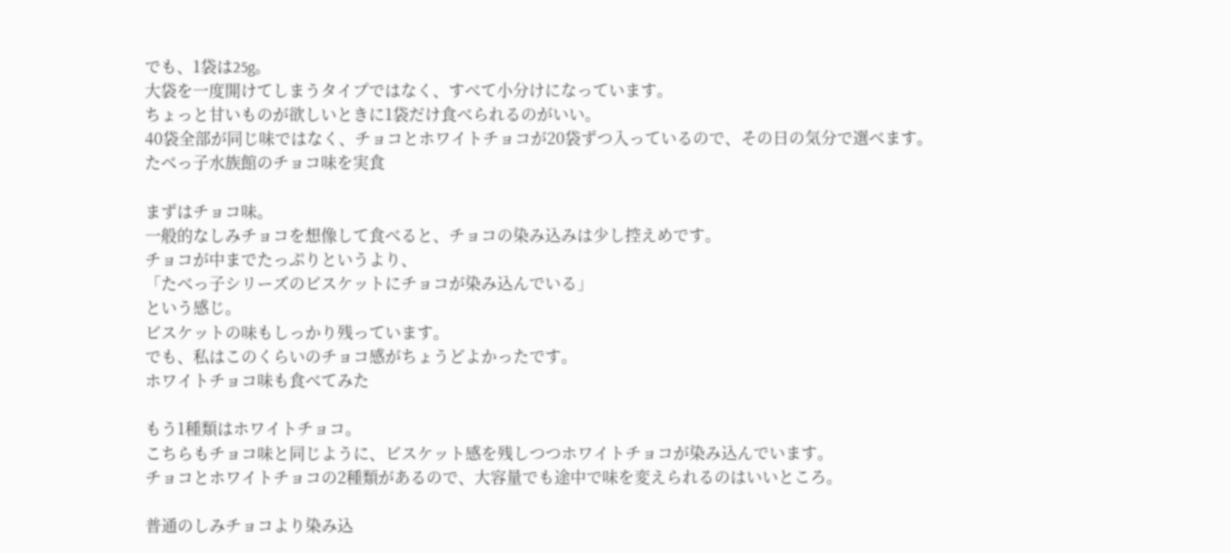でも、1袋は25g。
大袋を一度開けてしまうタイプではなく、すべて小分けになっています。
ちょっと甘いものが欲しいときに1袋だけ食べられるのがいい。
40袋全部が同じ味ではなく、チョコとホワイトチョコが20袋ずつ入っているので、その日の気分で選べます。
たべっ子水族館のチョコ味を実食

まずはチョコ味。
一般的なしみチョコを想像して食べると、チョコの染み込みは少し控えめです。
チョコが中までたっぷりというより、
「たべっ子シリーズのビスケットにチョコが染み込んでいる」
という感じ。
ビスケットの味もしっかり残っています。
でも、私はこのくらいのチョコ感がちょうどよかったです。
ホワイトチョコ味も食べてみた

もう1種類はホワイトチョコ。
こちらもチョコ味と同じように、ビスケット感を残しつつホワイトチョコが染み込んでいます。
チョコとホワイトチョコの2種類があるので、大容量でも途中で味を変えられるのはいいところ。

普通のしみチョコより染み込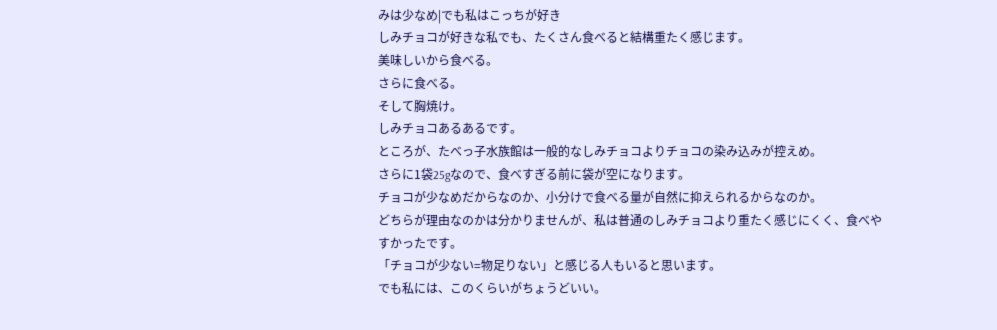みは少なめ|でも私はこっちが好き
しみチョコが好きな私でも、たくさん食べると結構重たく感じます。
美味しいから食べる。
さらに食べる。
そして胸焼け。
しみチョコあるあるです。
ところが、たべっ子水族館は一般的なしみチョコよりチョコの染み込みが控えめ。
さらに1袋25gなので、食べすぎる前に袋が空になります。
チョコが少なめだからなのか、小分けで食べる量が自然に抑えられるからなのか。
どちらが理由なのかは分かりませんが、私は普通のしみチョコより重たく感じにくく、食べやすかったです。
「チョコが少ない=物足りない」と感じる人もいると思います。
でも私には、このくらいがちょうどいい。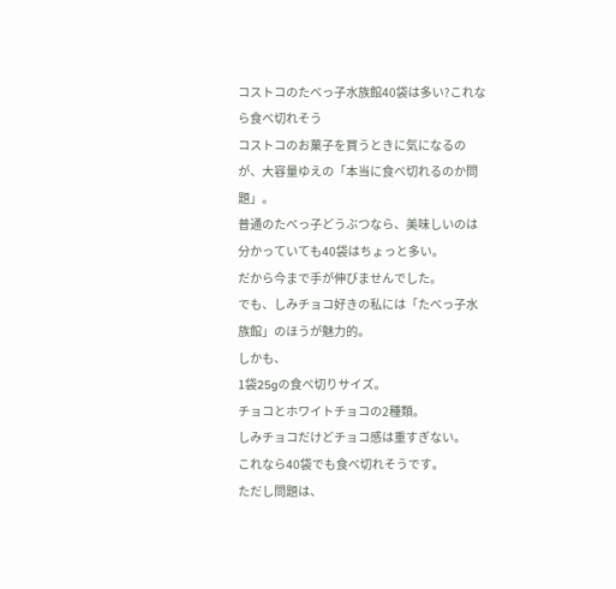コストコのたべっ子水族館40袋は多い?これなら食べ切れそう
コストコのお菓子を買うときに気になるのが、大容量ゆえの「本当に食べ切れるのか問題」。
普通のたべっ子どうぶつなら、美味しいのは分かっていても40袋はちょっと多い。
だから今まで手が伸びませんでした。
でも、しみチョコ好きの私には「たべっ子水族館」のほうが魅力的。
しかも、
1袋25gの食べ切りサイズ。
チョコとホワイトチョコの2種類。
しみチョコだけどチョコ感は重すぎない。
これなら40袋でも食べ切れそうです。
ただし問題は、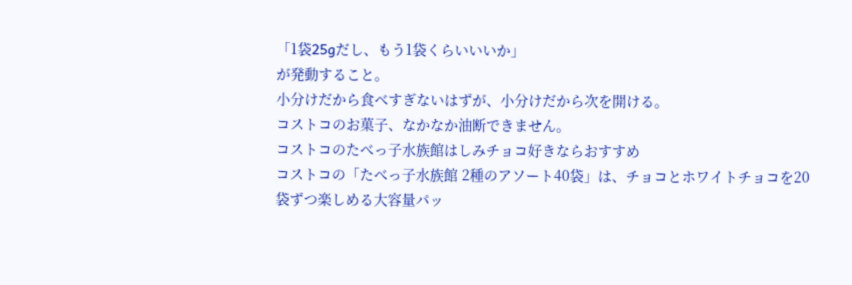「1袋25gだし、もう1袋くらいいいか」
が発動すること。
小分けだから食べすぎないはずが、小分けだから次を開ける。
コストコのお菓子、なかなか油断できません。
コストコのたべっ子水族館はしみチョコ好きならおすすめ
コストコの「たべっ子水族館 2種のアソート40袋」は、チョコとホワイトチョコを20袋ずつ楽しめる大容量パッ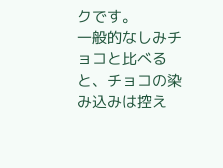クです。
一般的なしみチョコと比べると、チョコの染み込みは控え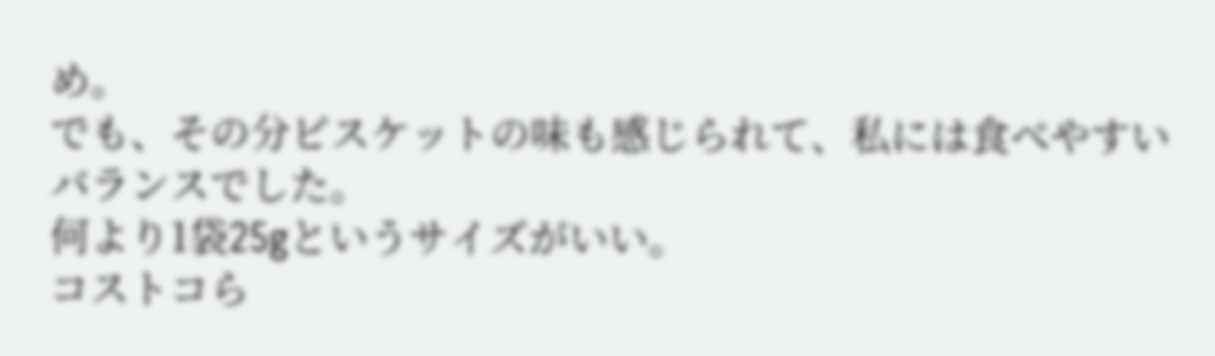め。
でも、その分ビスケットの味も感じられて、私には食べやすいバランスでした。
何より1袋25gというサイズがいい。
コストコら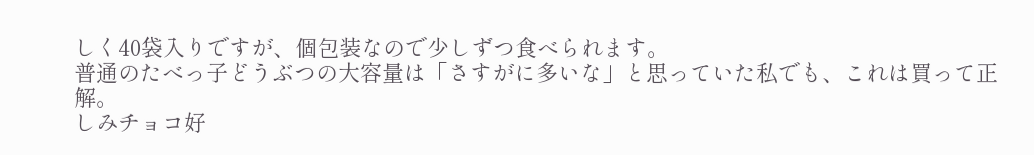しく40袋入りですが、個包装なので少しずつ食べられます。
普通のたべっ子どうぶつの大容量は「さすがに多いな」と思っていた私でも、これは買って正解。
しみチョコ好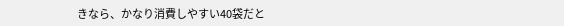きなら、かなり消費しやすい40袋だと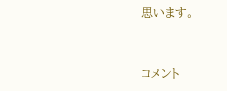思います。


コメント